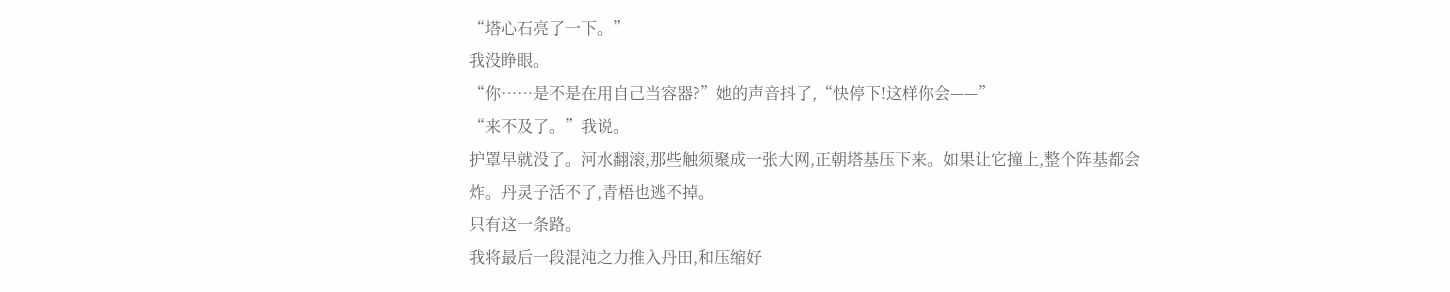“塔心石亮了一下。”
我没睁眼。
“你……是不是在用自己当容器?”她的声音抖了,“快停下!这样你会——”
“来不及了。”我说。
护罩早就没了。河水翻滚,那些触须聚成一张大网,正朝塔基压下来。如果让它撞上,整个阵基都会炸。丹灵子活不了,青梧也逃不掉。
只有这一条路。
我将最后一段混沌之力推入丹田,和压缩好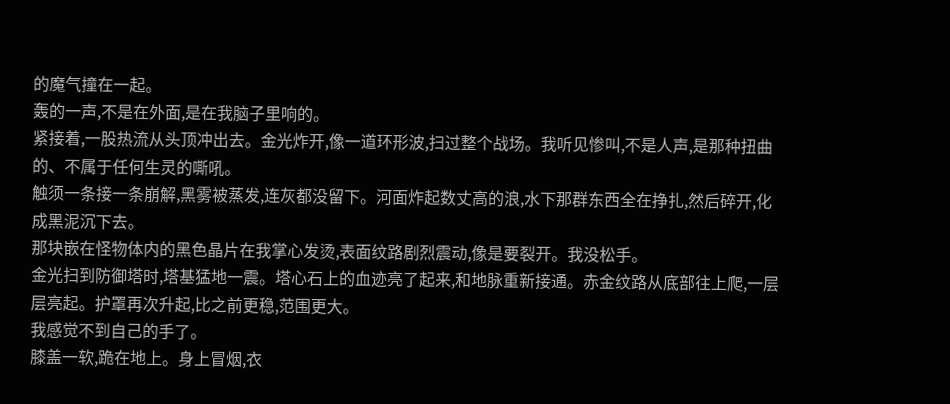的魔气撞在一起。
轰的一声,不是在外面,是在我脑子里响的。
紧接着,一股热流从头顶冲出去。金光炸开,像一道环形波,扫过整个战场。我听见惨叫,不是人声,是那种扭曲的、不属于任何生灵的嘶吼。
触须一条接一条崩解,黑雾被蒸发,连灰都没留下。河面炸起数丈高的浪,水下那群东西全在挣扎,然后碎开,化成黑泥沉下去。
那块嵌在怪物体内的黑色晶片在我掌心发烫,表面纹路剧烈震动,像是要裂开。我没松手。
金光扫到防御塔时,塔基猛地一震。塔心石上的血迹亮了起来,和地脉重新接通。赤金纹路从底部往上爬,一层层亮起。护罩再次升起,比之前更稳,范围更大。
我感觉不到自己的手了。
膝盖一软,跪在地上。身上冒烟,衣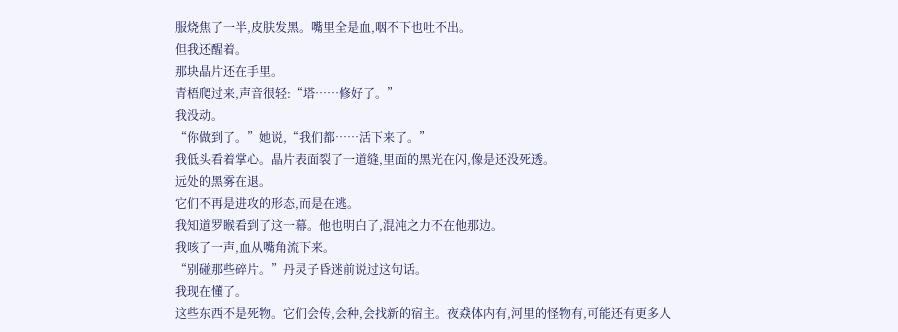服烧焦了一半,皮肤发黑。嘴里全是血,咽不下也吐不出。
但我还醒着。
那块晶片还在手里。
青梧爬过来,声音很轻:“塔……修好了。”
我没动。
“你做到了。”她说,“我们都……活下来了。”
我低头看着掌心。晶片表面裂了一道缝,里面的黑光在闪,像是还没死透。
远处的黑雾在退。
它们不再是进攻的形态,而是在逃。
我知道罗睺看到了这一幕。他也明白了,混沌之力不在他那边。
我咳了一声,血从嘴角流下来。
“别碰那些碎片。”丹灵子昏迷前说过这句话。
我现在懂了。
这些东西不是死物。它们会传,会种,会找新的宿主。夜猋体内有,河里的怪物有,可能还有更多人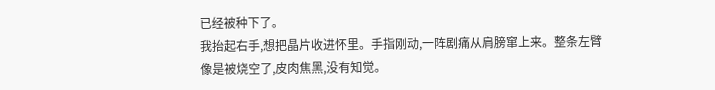已经被种下了。
我抬起右手,想把晶片收进怀里。手指刚动,一阵剧痛从肩膀窜上来。整条左臂像是被烧空了,皮肉焦黑,没有知觉。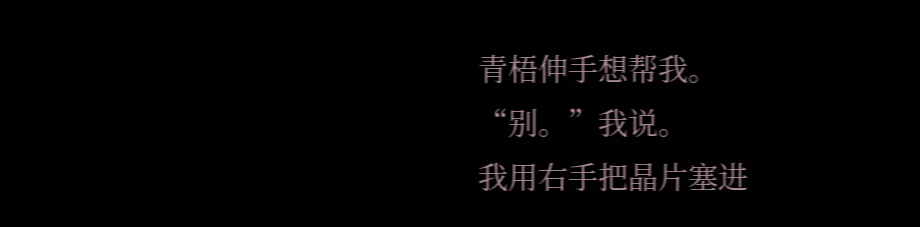青梧伸手想帮我。
“别。”我说。
我用右手把晶片塞进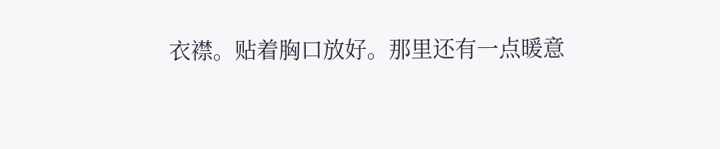衣襟。贴着胸口放好。那里还有一点暖意